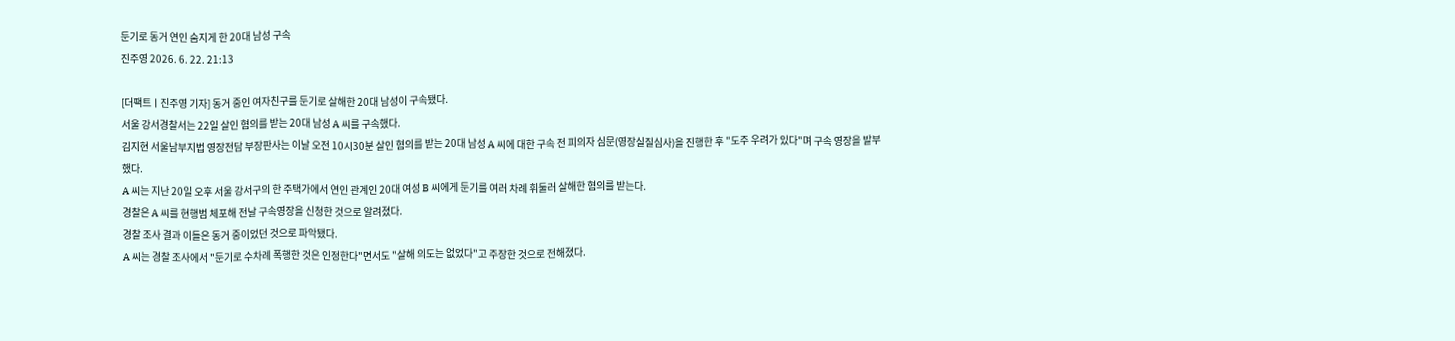둔기로 동거 연인 숨지게 한 20대 남성 구속
진주영 2026. 6. 22. 21:13

[더팩트ㅣ진주영 기자] 동거 중인 여자친구를 둔기로 살해한 20대 남성이 구속됐다.
서울 강서경찰서는 22일 살인 혐의를 받는 20대 남성 A 씨를 구속했다.
김지현 서울남부지법 영장전담 부장판사는 이날 오전 10시30분 살인 혐의를 받는 20대 남성 A 씨에 대한 구속 전 피의자 심문(영장실질심사)을 진행한 후 "도주 우려가 있다"며 구속 영장을 발부했다.
A 씨는 지난 20일 오후 서울 강서구의 한 주택가에서 연인 관계인 20대 여성 B 씨에게 둔기를 여러 차례 휘둘러 살해한 혐의를 받는다.
경찰은 A 씨를 현행범 체포해 전날 구속영장을 신청한 것으로 알려졌다.
경찰 조사 결과 이들은 동거 중이었던 것으로 파악됐다.
A 씨는 경찰 조사에서 "둔기로 수차례 폭행한 것은 인정한다"면서도 "살해 의도는 없었다"고 주장한 것으로 전해졌다.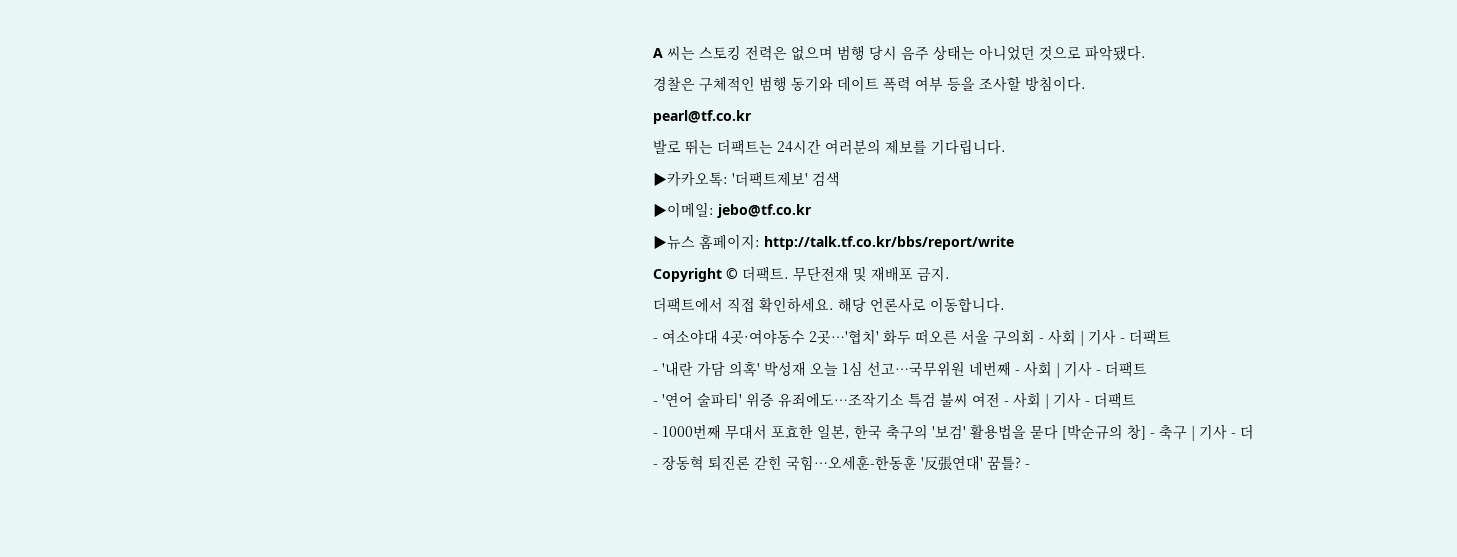A 씨는 스토킹 전력은 없으며 범행 당시 음주 상태는 아니었던 것으로 파악됐다.
경찰은 구체적인 범행 동기와 데이트 폭력 여부 등을 조사할 방침이다.
pearl@tf.co.kr
발로 뛰는 더팩트는 24시간 여러분의 제보를 기다립니다.
▶카카오톡: '더팩트제보' 검색
▶이메일: jebo@tf.co.kr
▶뉴스 홈페이지: http://talk.tf.co.kr/bbs/report/write
Copyright © 더팩트. 무단전재 및 재배포 금지.
더팩트에서 직접 확인하세요. 해당 언론사로 이동합니다.
- 여소야대 4곳·여야동수 2곳…'협치' 화두 떠오른 서울 구의회 - 사회 | 기사 - 더팩트
- '내란 가담 의혹' 박성재 오늘 1심 선고…국무위원 네번째 - 사회 | 기사 - 더팩트
- '연어 술파티' 위증 유죄에도…조작기소 특검 불씨 여전 - 사회 | 기사 - 더팩트
- 1000번째 무대서 포효한 일본, 한국 축구의 '보검' 활용법을 묻다 [박순규의 창] - 축구 | 기사 - 더
- 장동혁 퇴진론 갇힌 국힘…오세훈-한동훈 '反張연대' 꿈틀? -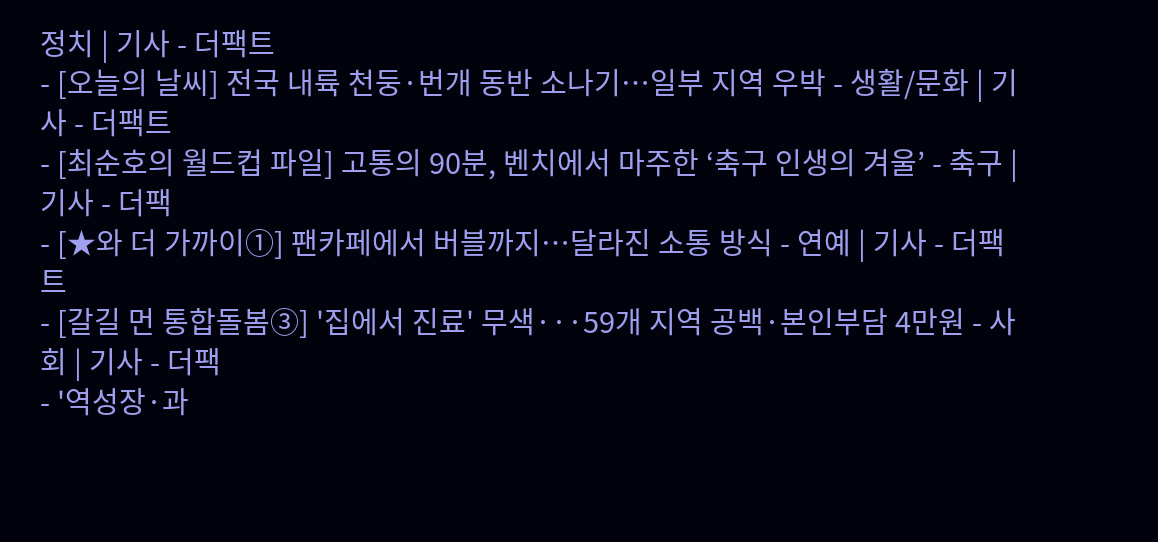정치 | 기사 - 더팩트
- [오늘의 날씨] 전국 내륙 천둥·번개 동반 소나기…일부 지역 우박 - 생활/문화 | 기사 - 더팩트
- [최순호의 월드컵 파일] 고통의 90분, 벤치에서 마주한 ‘축구 인생의 겨울’ - 축구 | 기사 - 더팩
- [★와 더 가까이①] 팬카페에서 버블까지…달라진 소통 방식 - 연예 | 기사 - 더팩트
- [갈길 먼 통합돌봄③] '집에서 진료' 무색···59개 지역 공백·본인부담 4만원 - 사회 | 기사 - 더팩
- '역성장·과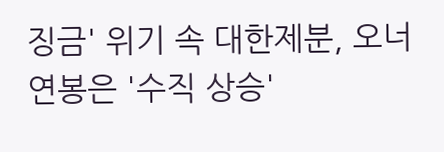징금' 위기 속 대한제분, 오너 연봉은 '수직 상승'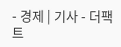- 경제 | 기사 - 더팩트